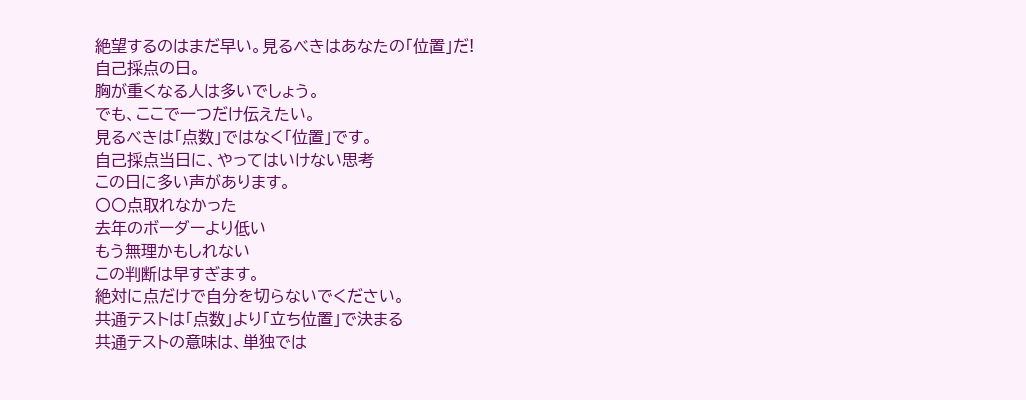絶望するのはまだ早い。見るべきはあなたの「位置」だ!
自己採点の日。
胸が重くなる人は多いでしょう。
でも、ここで一つだけ伝えたい。
見るべきは「点数」ではなく「位置」です。
自己採点当日に、やってはいけない思考
この日に多い声があります。
〇〇点取れなかった
去年のボーダーより低い
もう無理かもしれない
この判断は早すぎます。
絶対に点だけで自分を切らないでください。
共通テストは「点数」より「立ち位置」で決まる
共通テストの意味は、単独では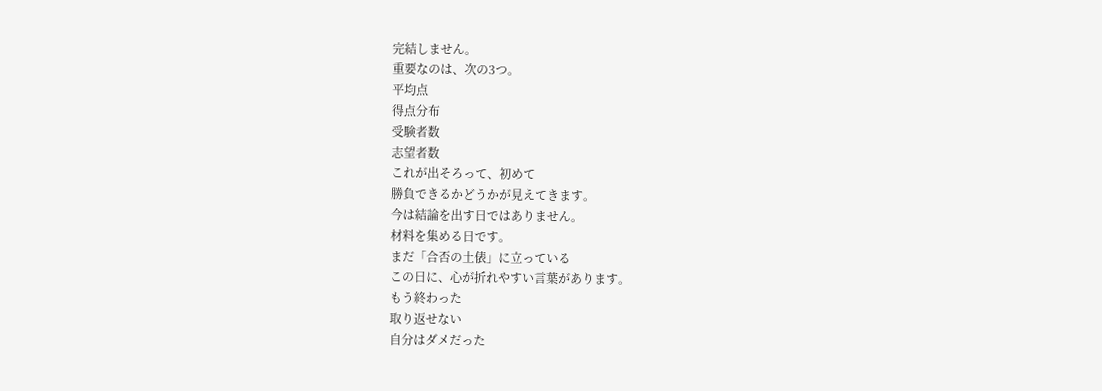完結しません。
重要なのは、次の3つ。
平均点
得点分布
受験者数
志望者数
これが出そろって、初めて
勝負できるかどうかが見えてきます。
今は結論を出す日ではありません。
材料を集める日です。
まだ「合否の土俵」に立っている
この日に、心が折れやすい言葉があります。
もう終わった
取り返せない
自分はダメだった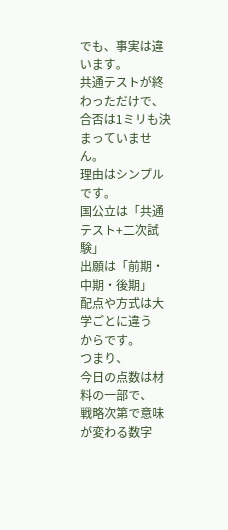でも、事実は違います。
共通テストが終わっただけで、合否は1ミリも決まっていません。
理由はシンプルです。
国公立は「共通テスト+二次試験」
出願は「前期・中期・後期」
配点や方式は大学ごとに違う
からです。
つまり、
今日の点数は材料の一部で、
戦略次第で意味が変わる数字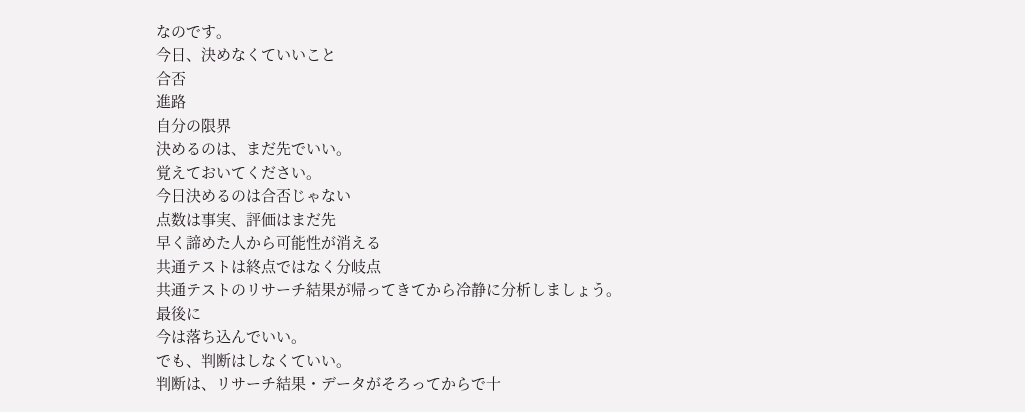なのです。
今日、決めなくていいこと
合否
進路
自分の限界
決めるのは、まだ先でいい。
覚えておいてください。
今日決めるのは合否じゃない
点数は事実、評価はまだ先
早く諦めた人から可能性が消える
共通テストは終点ではなく分岐点
共通テストのリサーチ結果が帰ってきてから冷静に分析しましょう。
最後に
今は落ち込んでいい。
でも、判断はしなくていい。
判断は、リサーチ結果・データがそろってからで十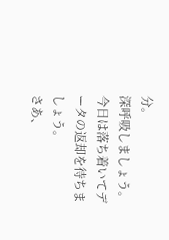分。
深呼吸しましょう。
今日は落ち着いてデータの返却を待ちましょう。
さあ、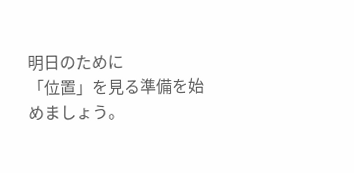明日のために
「位置」を見る準備を始めましょう。